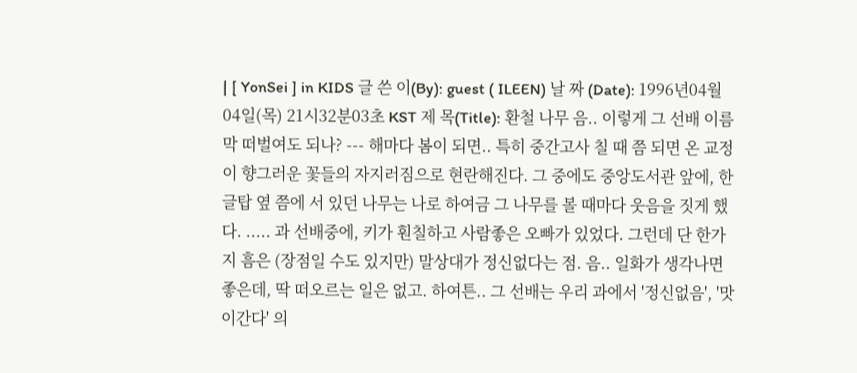| [ YonSei ] in KIDS 글 쓴 이(By): guest ( ILEEN) 날 짜 (Date): 1996년04월04일(목) 21시32분03초 KST 제 목(Title): 환철 나무 음.. 이렇게 그 선배 이름 막 떠벌여도 되나? --- 해마다 봄이 되면.. 특히 중간고사 칠 때 쯤 되면 온 교정이 향그러운 꽃들의 자지러짐으로 현란해진다. 그 중에도 중앙도서관 앞에, 한글탑 옆 쯤에 서 있던 나무는 나로 하여금 그 나무를 볼 때마다 웃음을 짓게 했다. ..... 과 선배중에, 키가 훤칠하고 사람좋은 오빠가 있었다. 그런데 단 한가지 흠은 (장점일 수도 있지만) 말상대가 정신없다는 점. 음.. 일화가 생각나면 좋은데, 딱 떠오르는 일은 없고. 하여튼.. 그 선배는 우리 과에서 '정신없음', '맛이간다' 의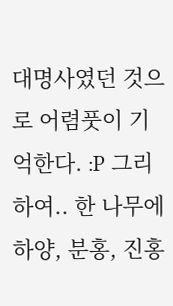대명사였던 것으로 어렴풋이 기억한다. :P 그리하여.. 한 나무에 하양, 분홍, 진홍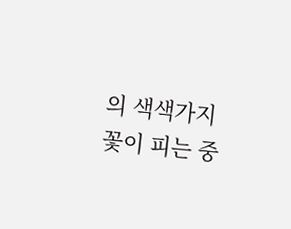의 색색가지 꽃이 피는 중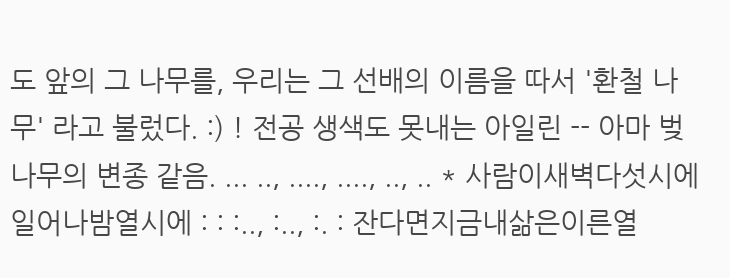도 앞의 그 나무를, 우리는 그 선배의 이름을 따서 '환철 나무' 라고 불렀다. :) ! 전공 생색도 못내는 아일린 -- 아마 벚나무의 변종 같음. ... .., ...., ...., .., .. * 사람이새벽다섯시에일어나밤열시에 : : :.., :.., :. : 잔다면지금내삶은이른열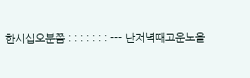한시십오분쯤 : : : : : : : --- 난저녁때고운노을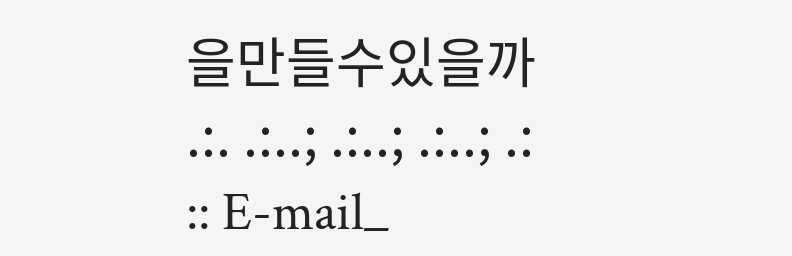을만들수있을까 .:. .:..; .:..; .:..; .: :: E-mail_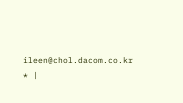ileen@chol.dacom.co.kr * |